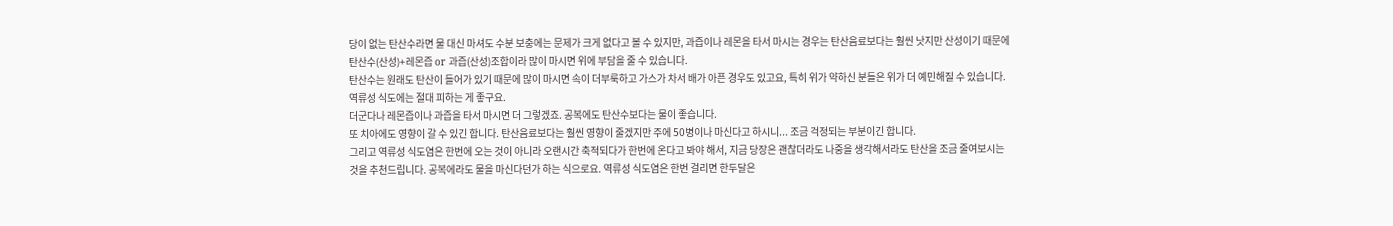당이 없는 탄산수라면 물 대신 마셔도 수분 보충에는 문제가 크게 없다고 볼 수 있지만, 과즙이나 레몬을 타서 마시는 경우는 탄산음료보다는 훨씬 낫지만 산성이기 때문에 탄산수(산성)+레몬즙 or 과즙(산성)조합이라 많이 마시면 위에 부담을 줄 수 있습니다.
탄산수는 원래도 탄산이 들어가 있기 때문에 많이 마시면 속이 더부룩하고 가스가 차서 배가 아픈 경우도 있고요, 특히 위가 약하신 분들은 위가 더 예민해질 수 있습니다. 역류성 식도에는 절대 피하는 게 좋구요.
더군다나 레몬즙이나 과즙을 타서 마시면 더 그렇겠죠. 공복에도 탄산수보다는 물이 좋습니다.
또 치아에도 영향이 갈 수 있긴 합니다. 탄산음료보다는 훨씬 영향이 줄겠지만 주에 50병이나 마신다고 하시니... 조금 걱정되는 부분이긴 합니다.
그리고 역류성 식도염은 한번에 오는 것이 아니라 오랜시간 축적되다가 한번에 온다고 봐야 해서, 지금 당장은 괜찮더라도 나중을 생각해서라도 탄산을 조금 줄여보시는 것을 추천드립니다. 공복에라도 물을 마신다던가 하는 식으로요. 역류성 식도염은 한번 걸리면 한두달은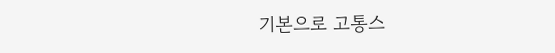기본으로 고통스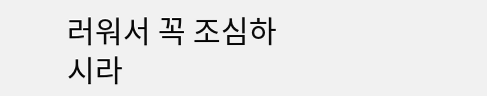러워서 꼭 조심하시라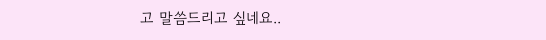고 말씀드리고 싶네요..